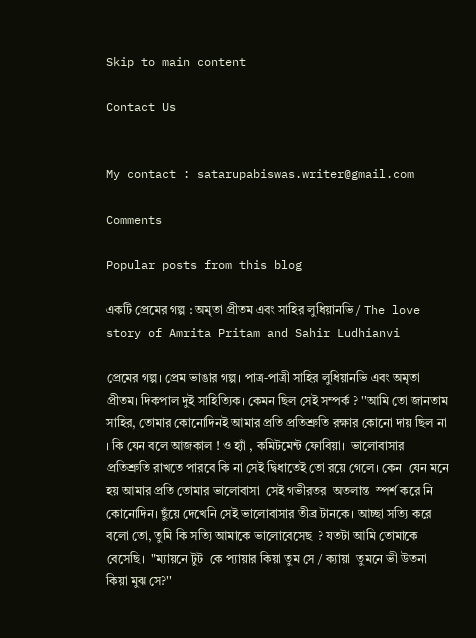Skip to main content

Contact Us


My contact : satarupabiswas.writer@gmail.com

Comments

Popular posts from this blog

একটি প্রেমের গল্প : অমৃতা প্রীতম এবং সাহির লুধিয়ানভি / The love story of Amrita Pritam and Sahir Ludhianvi

প্রেমের গল্প। প্রেম ভাঙার গল্প। পাত্র-পাত্রী সাহির লুধিয়ানভি এবং অমৃতা প্রীতম। দিকপাল দুই সাহিত্যিক। কেমন ছিল সেই সম্পর্ক ? ''আমি তো জানতাম সাহির, তোমার কোনোদিনই আমার প্রতি প্রতিশ্রুতি রক্ষার কোনো দায় ছিল না । কি যেন বলে আজকাল ! ও হ্যাঁ , কমিটমেন্ট ফোবিয়া।  ভালোবাসার প্রতিশ্রুতি রাখতে পারবে কি না সেই দ্বিধাতেই তো রয়ে গেলে। কেন  যেন মনে হয় আমার প্রতি তোমার ভালোবাসা  সেই গভীরতর  অতলান্ত  স্পর্শ করে নি কোনোদিন। ছুঁয়ে দেখেনি সেই ভালোবাসার তীব্র টানকে। আচ্ছা সত্যি করে বলো তো, তুমি কি সত্যি আমাকে ভালোবেসেছ  ? যতটা আমি তোমাকে বেসেছি।  "ম্যায়নে টুট  কে প্যায়ার কিয়া তুম সে / ক্যায়া  তুমনে ভী উতনা কিয়া মুঝ সে?''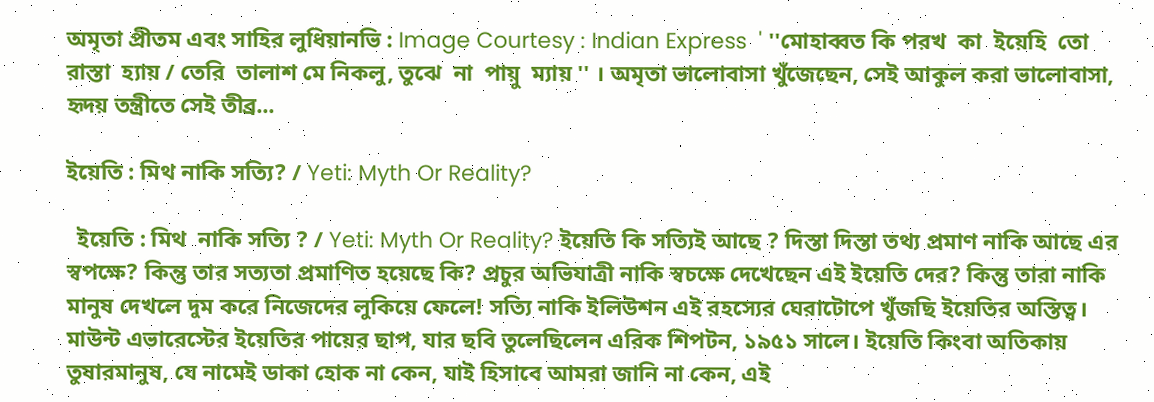অমৃতা প্রীতম এবং সাহির লুধিয়ানভি : Image Courtesy : Indian Express  ' ''মোহাব্বত কি পরখ  কা  ইয়েহি  তো রাস্তা  হ্যায় / তেরি  তালাশ মে নিকলু, তুঝে  না  পায়ু  ম্যায় '' । অমৃতা ভালোবাসা খুঁজেছেন, সেই আকুল করা ভালোবাসা,  হৃদয় তন্ত্রীতে সেই তীব্র...

ইয়েতি : মিথ নাকি সত্যি? / Yeti: Myth Or Reality?

  ইয়েতি : মিথ  নাকি সত্যি ? / Yeti: Myth Or Reality? ইয়েতি কি সত্যিই আছে ? দিস্তা দিস্তা তথ্য প্রমাণ নাকি আছে এর স্বপক্ষে? কিন্তু তার সত্যতা প্রমাণিত হয়েছে কি? প্রচুর অভিযাত্রী নাকি স্বচক্ষে দেখেছেন এই ইয়েতি দের? কিন্তু তারা নাকি মানুষ দেখলে দুম করে নিজেদের লুকিয়ে ফেলে! সত্যি নাকি ইলিউশন এই রহস্যের ঘেরাটোপে খুঁজছি ইয়েতির অস্তিত্ব। মাউন্ট এভারেস্টের ইয়েতির পায়ের ছাপ, যার ছবি তুলেছিলেন এরিক শিপটন, ১৯৫১ সালে। ইয়েতি কিংবা অতিকায় তুষারমানুষ, যে নামেই ডাকা হোক না কেন, যাই হিসাবে আমরা জানি না কেন, এই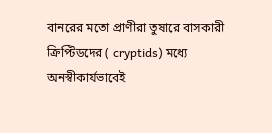বানরের মতো প্রাণীরা তুষারে বাসকারী ক্রিপ্টিডদের ( cryptids) মধ্যে অনস্বীকার্যভাবেই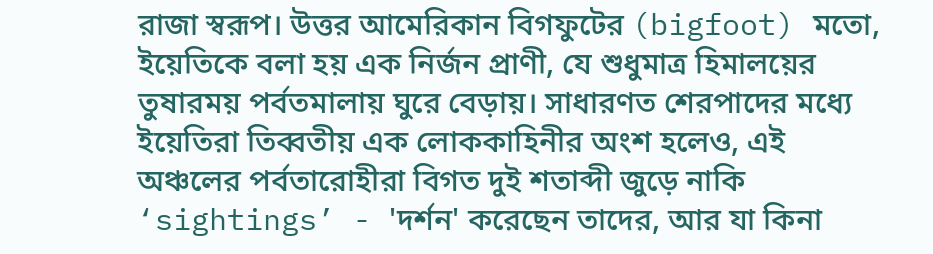রাজা স্বরূপ। উত্তর আমেরিকান বিগফুটের (bigfoot) মতো, ইয়েতিকে বলা হয় এক নির্জন প্রাণী, যে শুধুমাত্র হিমালয়ের তুষারময় পর্বতমালায় ঘুরে বেড়ায়। সাধারণত শেরপাদের মধ্যে ইয়েতিরা তিব্বতীয় এক লোককাহিনীর অংশ হলেও, এই অঞ্চলের পর্বতারোহীরা বিগত দুই শতাব্দী জুড়ে নাকি ‘sightings’ - 'দর্শন' করেছেন তাদের, আর যা কিনা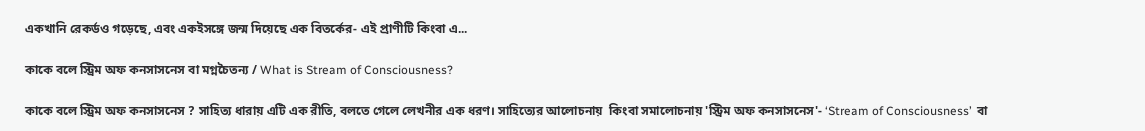একখানি রেকর্ডও গড়েছে, এবং একইসঙ্গে জন্ম দিয়েছে এক বিতর্কের- এই প্রাণীটি কিংবা এ...

কাকে বলে স্ট্রিম অফ কনসাসনেস বা মগ্নচৈতন্য / What is Stream of Consciousness?

কাকে বলে স্ট্রিম অফ কনসাসনেস ? সাহিত্য ধারায় এটি এক রীতি, বলতে গেলে লেখনীর এক ধরণ। সাহিত্যের আলোচনায়  কিংবা সমালোচনায় 'স্ট্রিম অফ কনসাসনেস'- ‘Stream of Consciousness’  বা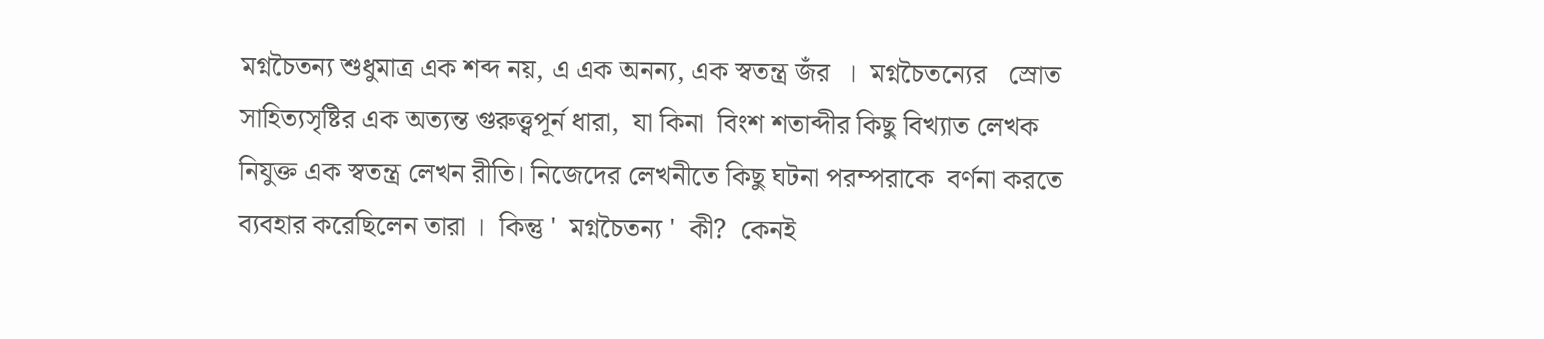মগ্নচৈতন্য শুধুমাত্র এক শব্দ নয়, এ এক অনন্য, এক স্বতন্ত্র জঁর  ।  মগ্নচৈতন্যের   স্রোত সাহিত্যসৃষ্টির এক অত্যন্ত গুরুত্ত্বপূর্ন ধারা,  যা কিনা  বিংশ শতাব্দীর কিছু বিখ্যাত লেখক   নিযুক্ত এক স্বতন্ত্র লেখন রীতি। নিজেদের লেখনীতে কিছু ঘটনা পরম্পরাকে  বর্ণনা করতে ব্যবহার করেছিলেন তারা ।  কিন্তু '  মগ্নচৈতন্য '  কী?  কেনই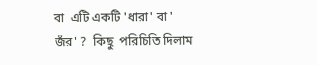বা  এটি একটি 'ধারা' বা ' জঁর' ?  কিছু  পরিচিতি দিলাম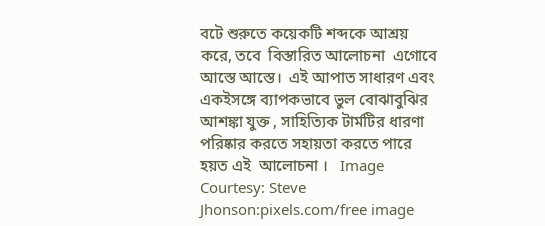বটে শুরুতে কয়েকটি শব্দকে আশ্রয় করে, তবে  বিস্তারিত আলোচনা  এগোবে আস্তে আস্তে।  এই আপাত সাধারণ এবং একইসঙ্গে ব্যাপকভাবে ভুল বোঝাবুঝির আশঙ্কা যুক্ত , সাহিত্যিক টার্মটির ধারণা  পরিষ্কার করতে সহায়তা করতে পারে হয়ত এই  আলোচনা ।   Image Courtesy: Steve Jhonson:pixels.com/free image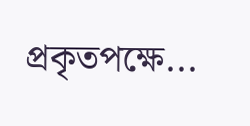প্রকৃতপক্ষে...